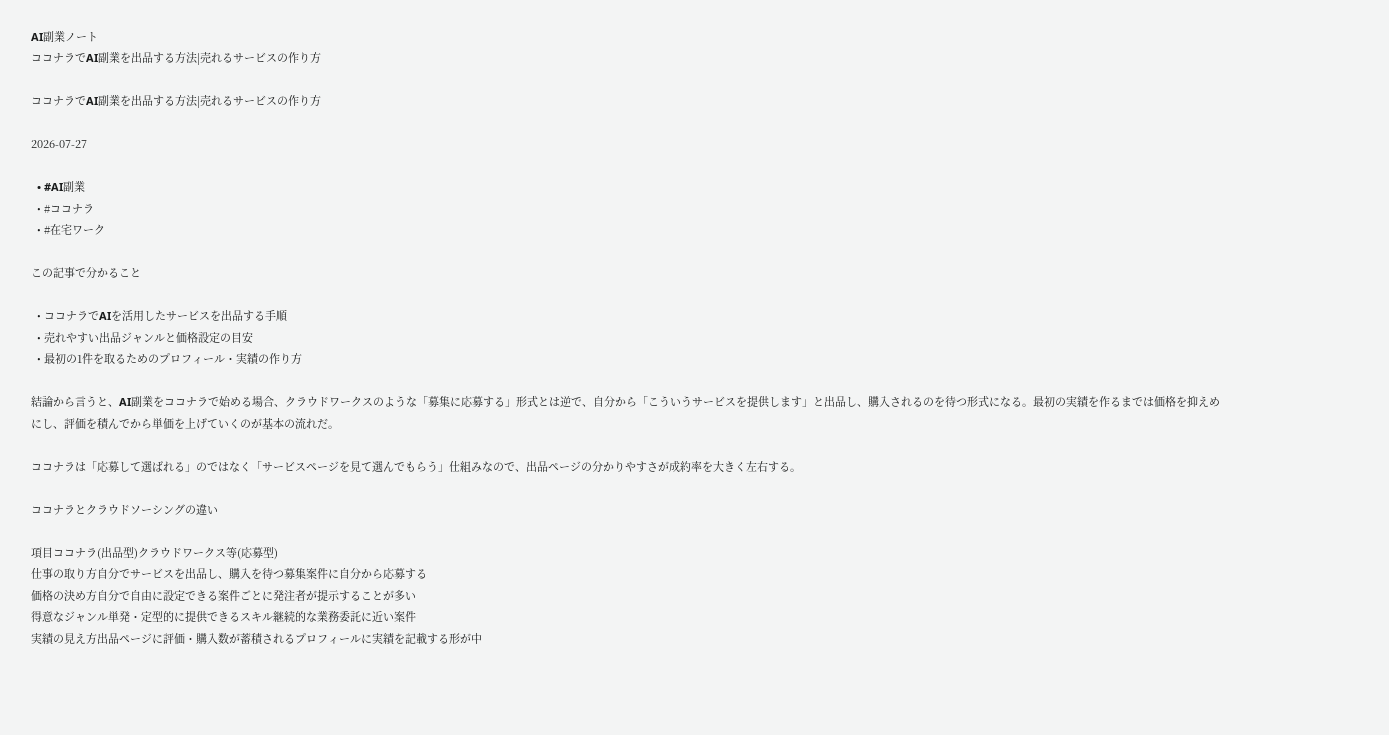AI副業ノート
ココナラでAI副業を出品する方法|売れるサービスの作り方

ココナラでAI副業を出品する方法|売れるサービスの作り方

2026-07-27

  • #AI副業
  • #ココナラ
  • #在宅ワーク

この記事で分かること

  • ココナラでAIを活用したサービスを出品する手順
  • 売れやすい出品ジャンルと価格設定の目安
  • 最初の1件を取るためのプロフィール・実績の作り方

結論から言うと、AI副業をココナラで始める場合、クラウドワークスのような「募集に応募する」形式とは逆で、自分から「こういうサービスを提供します」と出品し、購入されるのを待つ形式になる。最初の実績を作るまでは価格を抑えめにし、評価を積んでから単価を上げていくのが基本の流れだ。

ココナラは「応募して選ばれる」のではなく「サービスページを見て選んでもらう」仕組みなので、出品ページの分かりやすさが成約率を大きく左右する。

ココナラとクラウドソーシングの違い

項目ココナラ(出品型)クラウドワークス等(応募型)
仕事の取り方自分でサービスを出品し、購入を待つ募集案件に自分から応募する
価格の決め方自分で自由に設定できる案件ごとに発注者が提示することが多い
得意なジャンル単発・定型的に提供できるスキル継続的な業務委託に近い案件
実績の見え方出品ページに評価・購入数が蓄積されるプロフィールに実績を記載する形が中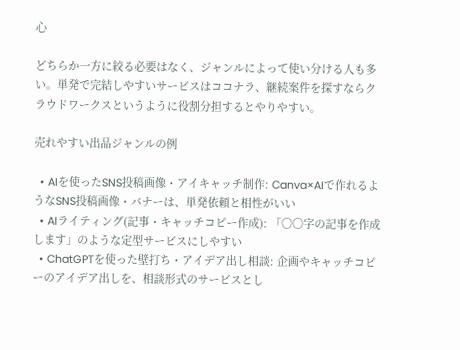心

どちらか一方に絞る必要はなく、ジャンルによって使い分ける人も多い。単発で完結しやすいサービスはココナラ、継続案件を探すならクラウドワークスというように役割分担するとやりやすい。

売れやすい出品ジャンルの例

  • AIを使ったSNS投稿画像・アイキャッチ制作: Canva×AIで作れるようなSNS投稿画像・バナーは、単発依頼と相性がいい
  • AIライティング(記事・キャッチコピー作成): 「〇〇字の記事を作成します」のような定型サービスにしやすい
  • ChatGPTを使った壁打ち・アイデア出し相談: 企画やキャッチコピーのアイデア出しを、相談形式のサービスとし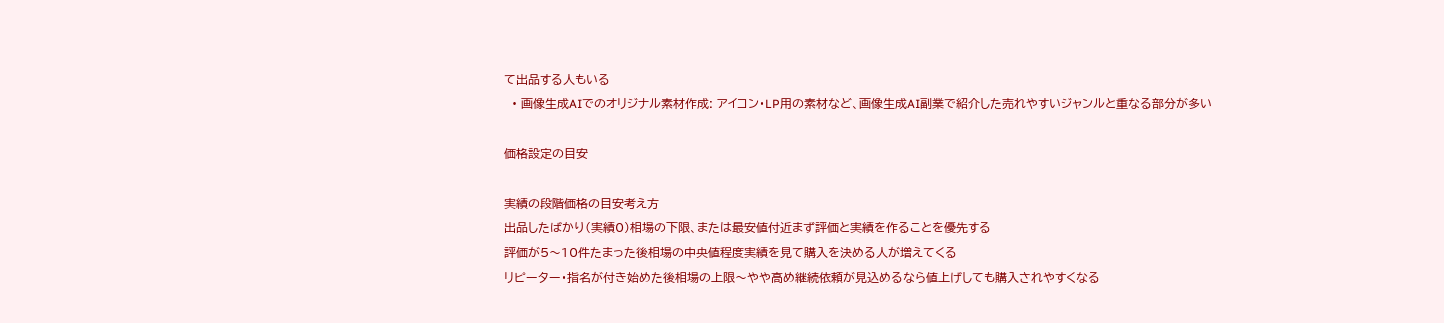て出品する人もいる
  • 画像生成AIでのオリジナル素材作成: アイコン・LP用の素材など、画像生成AI副業で紹介した売れやすいジャンルと重なる部分が多い

価格設定の目安

実績の段階価格の目安考え方
出品したばかり(実績0)相場の下限、または最安値付近まず評価と実績を作ることを優先する
評価が5〜10件たまった後相場の中央値程度実績を見て購入を決める人が増えてくる
リピーター・指名が付き始めた後相場の上限〜やや高め継続依頼が見込めるなら値上げしても購入されやすくなる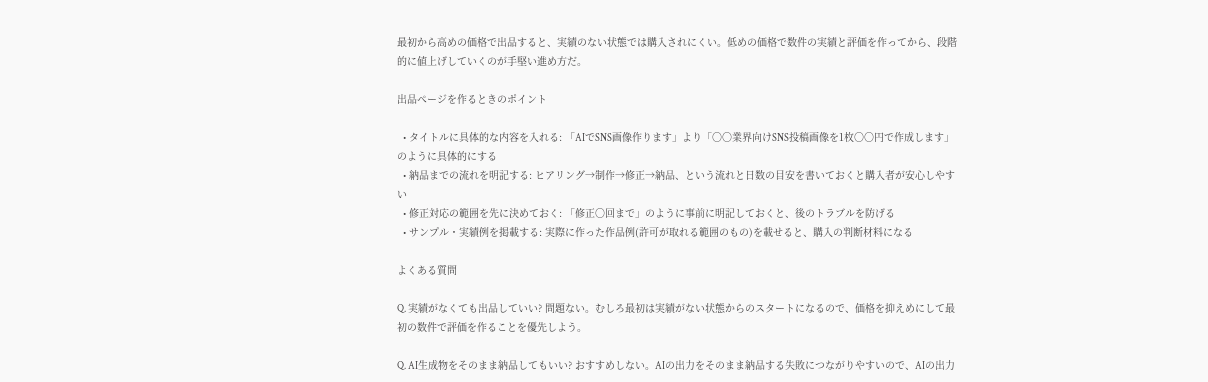最初から高めの価格で出品すると、実績のない状態では購入されにくい。低めの価格で数件の実績と評価を作ってから、段階的に値上げしていくのが手堅い進め方だ。

出品ページを作るときのポイント

  • タイトルに具体的な内容を入れる: 「AIでSNS画像作ります」より「〇〇業界向けSNS投稿画像を1枚〇〇円で作成します」のように具体的にする
  • 納品までの流れを明記する: ヒアリング→制作→修正→納品、という流れと日数の目安を書いておくと購入者が安心しやすい
  • 修正対応の範囲を先に決めておく: 「修正〇回まで」のように事前に明記しておくと、後のトラブルを防げる
  • サンプル・実績例を掲載する: 実際に作った作品例(許可が取れる範囲のもの)を載せると、購入の判断材料になる

よくある質問

Q. 実績がなくても出品していい? 問題ない。むしろ最初は実績がない状態からのスタートになるので、価格を抑えめにして最初の数件で評価を作ることを優先しよう。

Q. AI生成物をそのまま納品してもいい? おすすめしない。AIの出力をそのまま納品する失敗につながりやすいので、AIの出力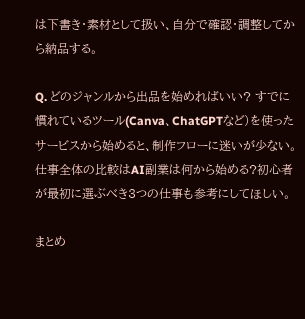は下書き・素材として扱い、自分で確認・調整してから納品する。

Q. どのジャンルから出品を始めればいい? すでに慣れているツール(Canva、ChatGPTなど)を使ったサービスから始めると、制作フローに迷いが少ない。仕事全体の比較はAI副業は何から始める?初心者が最初に選ぶべき3つの仕事も参考にしてほしい。

まとめ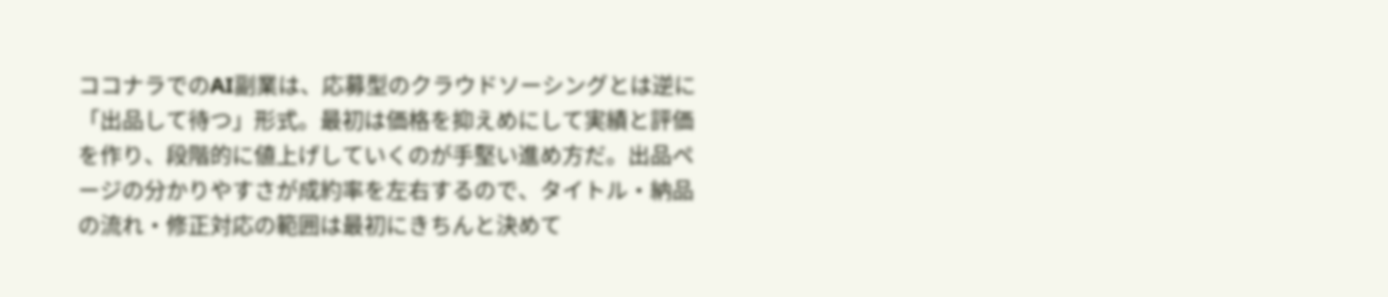ココナラでのAI副業は、応募型のクラウドソーシングとは逆に「出品して待つ」形式。最初は価格を抑えめにして実績と評価を作り、段階的に値上げしていくのが手堅い進め方だ。出品ページの分かりやすさが成約率を左右するので、タイトル・納品の流れ・修正対応の範囲は最初にきちんと決めて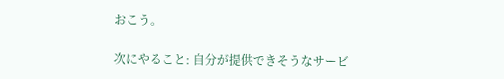おこう。

次にやること: 自分が提供できそうなサービ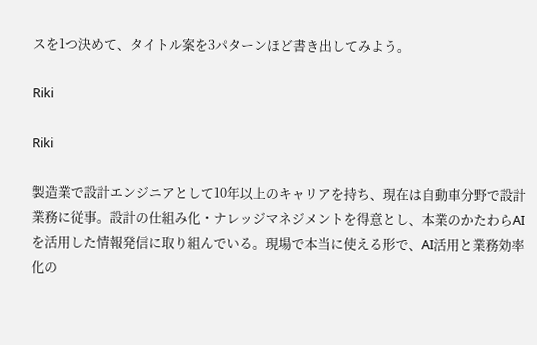スを1つ決めて、タイトル案を3パターンほど書き出してみよう。

Riki

Riki

製造業で設計エンジニアとして10年以上のキャリアを持ち、現在は自動車分野で設計業務に従事。設計の仕組み化・ナレッジマネジメントを得意とし、本業のかたわらAIを活用した情報発信に取り組んでいる。現場で本当に使える形で、AI活用と業務効率化の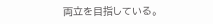両立を目指している。